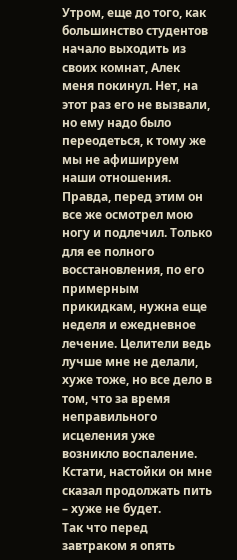Утром, еще до того, как большинство студентов начало выходить из своих комнат, Алек меня покинул. Нет, на этот раз его не вызвали, но ему надо было переодеться, к тому же мы не афишируем наши отношения.
Правда, перед этим он все же осмотрел мою ногу и подлечил. Только для ее полного восстановления, по его примерным прикидкам, нужна еще неделя и ежедневное лечение. Целители ведь лучше мне не делали, хуже тоже, но все дело в том, что за время неправильного исцеления уже возникло воспаление. Кстати, настойки он мне сказал продолжать пить – хуже не будет.
Так что перед завтраком я опять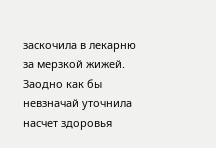заскочила в лекарню за мерзкой жижей. Заодно как бы невзначай уточнила насчет здоровья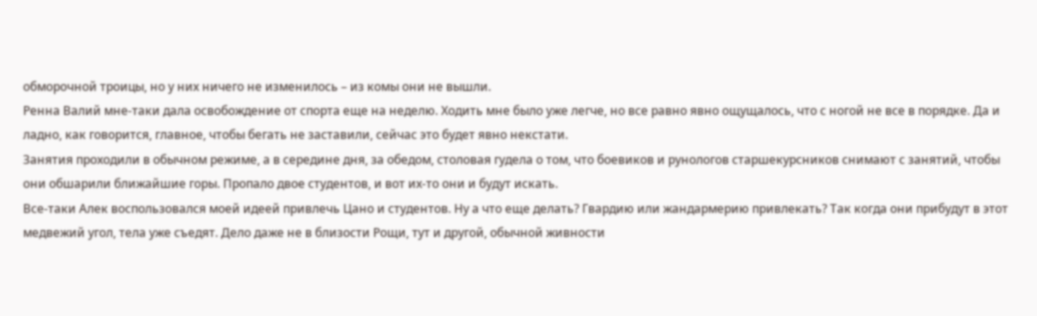обморочной троицы, но у них ничего не изменилось – из комы они не вышли.
Ренна Валий мне-таки дала освобождение от спорта еще на неделю. Ходить мне было уже легче, но все равно явно ощущалось, что с ногой не все в порядке. Да и ладно, как говорится, главное, чтобы бегать не заставили, сейчас это будет явно некстати.
Занятия проходили в обычном режиме, а в середине дня, за обедом, столовая гудела о том, что боевиков и рунологов старшекурсников снимают с занятий, чтобы они обшарили ближайшие горы. Пропало двое студентов, и вот их-то они и будут искать.
Все-таки Алек воспользовался моей идеей привлечь Цано и студентов. Ну а что еще делать? Гвардию или жандармерию привлекать? Так когда они прибудут в этот медвежий угол, тела уже съедят. Дело даже не в близости Рощи, тут и другой, обычной живности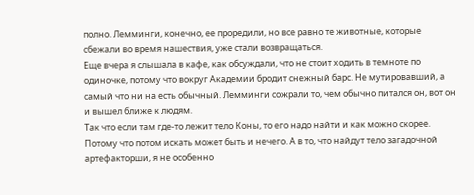полно. Лемминги, конечно, ее проредили, но все равно те животные, которые сбежали во время нашествия, уже стали возвращаться.
Еще вчера я слышала в кафе, как обсуждали, что не стоит ходить в темноте по одиночке, потому что вокруг Академии бродит снежный барс. Не мутировавший, а самый что ни на есть обычный. Лемминги сожрали то, чем обычно питался он, вот он и вышел ближе к людям.
Так что если там где-то лежит тело Коны, то его надо найти и как можно скорее. Потому что потом искать может быть и нечего. А в то, что найдут тело загадочной артефакторши, я не особенно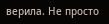верила. Не просто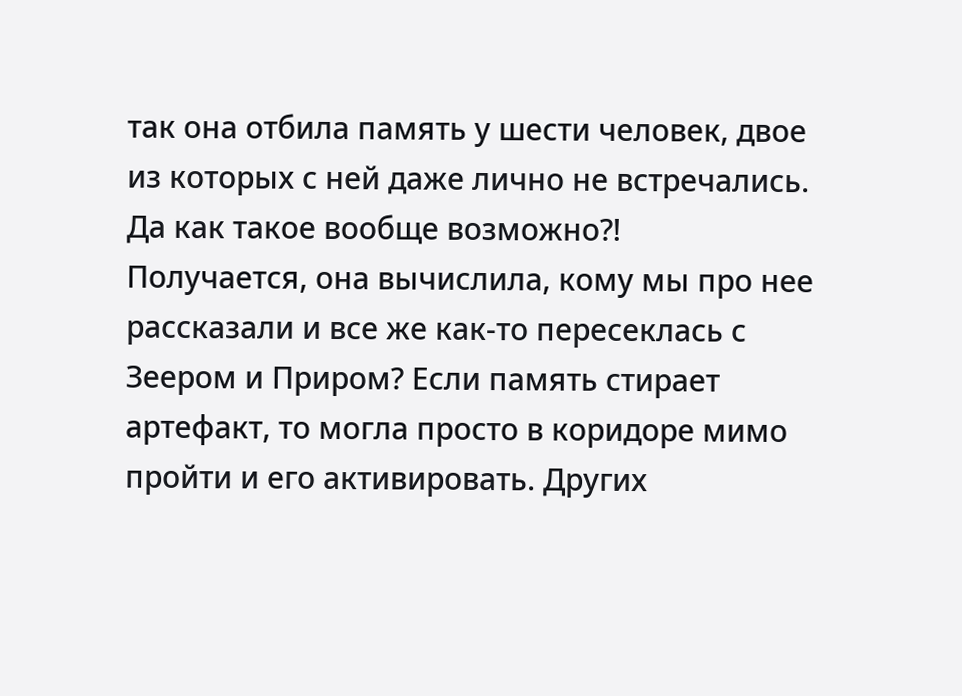так она отбила память у шести человек, двое из которых с ней даже лично не встречались.
Да как такое вообще возможно?!
Получается, она вычислила, кому мы про нее рассказали и все же как-то пересеклась с Зеером и Приром? Если память стирает артефакт, то могла просто в коридоре мимо пройти и его активировать. Других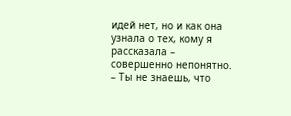идей нет, но и как она узнала о тех, кому я рассказала – совершенно непонятно.
– Ты не знаешь, что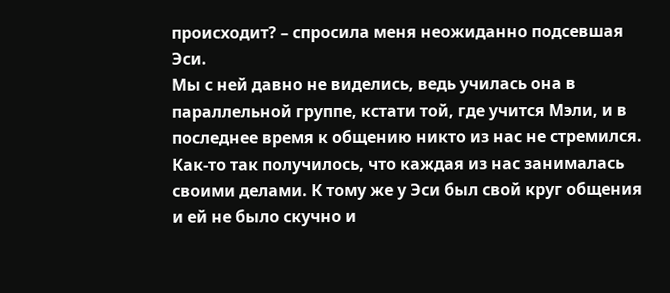происходит? – спросила меня неожиданно подсевшая Эси.
Мы с ней давно не виделись, ведь училась она в параллельной группе, кстати той, где учится Мэли, и в последнее время к общению никто из нас не стремился. Как-то так получилось, что каждая из нас занималась своими делами. К тому же у Эси был свой круг общения и ей не было скучно и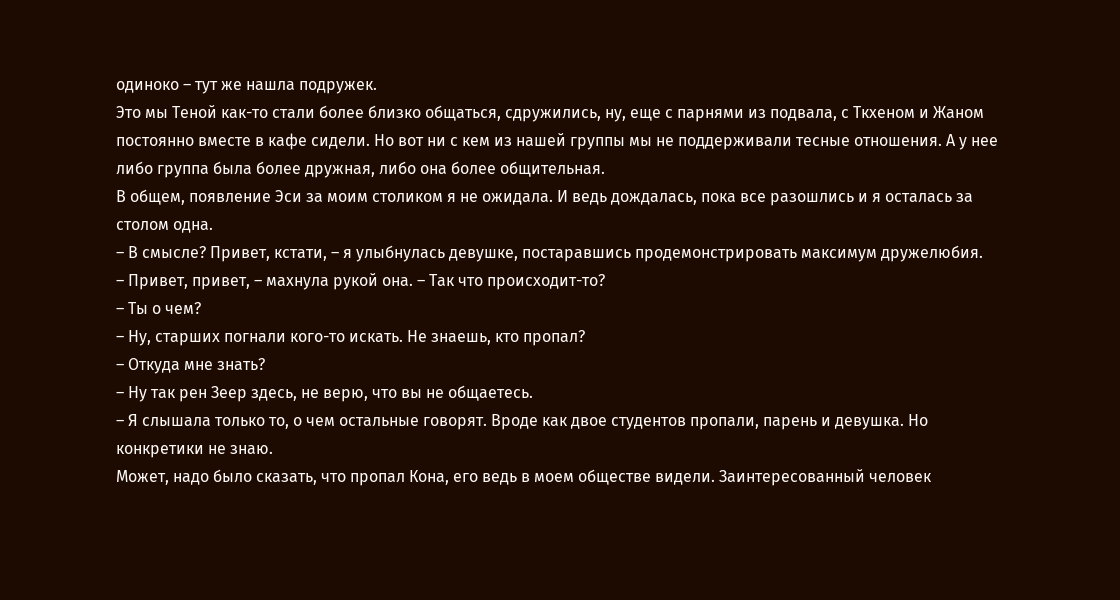одиноко – тут же нашла подружек.
Это мы Теной как-то стали более близко общаться, сдружились, ну, еще с парнями из подвала, с Ткхеном и Жаном постоянно вместе в кафе сидели. Но вот ни с кем из нашей группы мы не поддерживали тесные отношения. А у нее либо группа была более дружная, либо она более общительная.
В общем, появление Эси за моим столиком я не ожидала. И ведь дождалась, пока все разошлись и я осталась за столом одна.
– В смысле? Привет, кстати, – я улыбнулась девушке, постаравшись продемонстрировать максимум дружелюбия.
– Привет, привет, – махнула рукой она. – Так что происходит-то?
– Ты о чем?
– Ну, старших погнали кого-то искать. Не знаешь, кто пропал?
– Откуда мне знать?
– Ну так рен Зеер здесь, не верю, что вы не общаетесь.
– Я слышала только то, о чем остальные говорят. Вроде как двое студентов пропали, парень и девушка. Но конкретики не знаю.
Может, надо было сказать, что пропал Кона, его ведь в моем обществе видели. Заинтересованный человек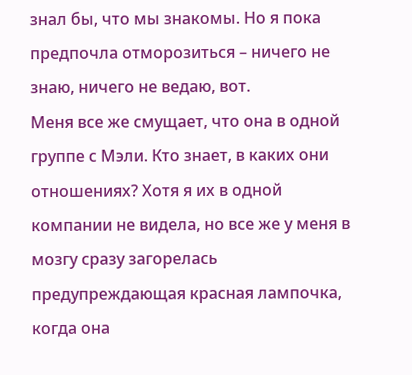знал бы, что мы знакомы. Но я пока предпочла отморозиться – ничего не знаю, ничего не ведаю, вот.
Меня все же смущает, что она в одной группе с Мэли. Кто знает, в каких они отношениях? Хотя я их в одной компании не видела, но все же у меня в мозгу сразу загорелась предупреждающая красная лампочка, когда она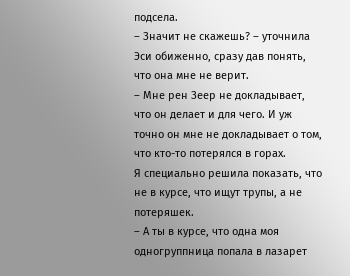подсела.
– Значит не скажешь? – уточнила Эси обиженно, сразу дав понять, что она мне не верит.
– Мне рен Зеер не докладывает, что он делает и для чего. И уж точно он мне не докладывает о том, что кто-то потерялся в горах.
Я специально решила показать, что не в курсе, что ищут трупы, а не потеряшек.
– А ты в курсе, что одна моя одногруппница попала в лазарет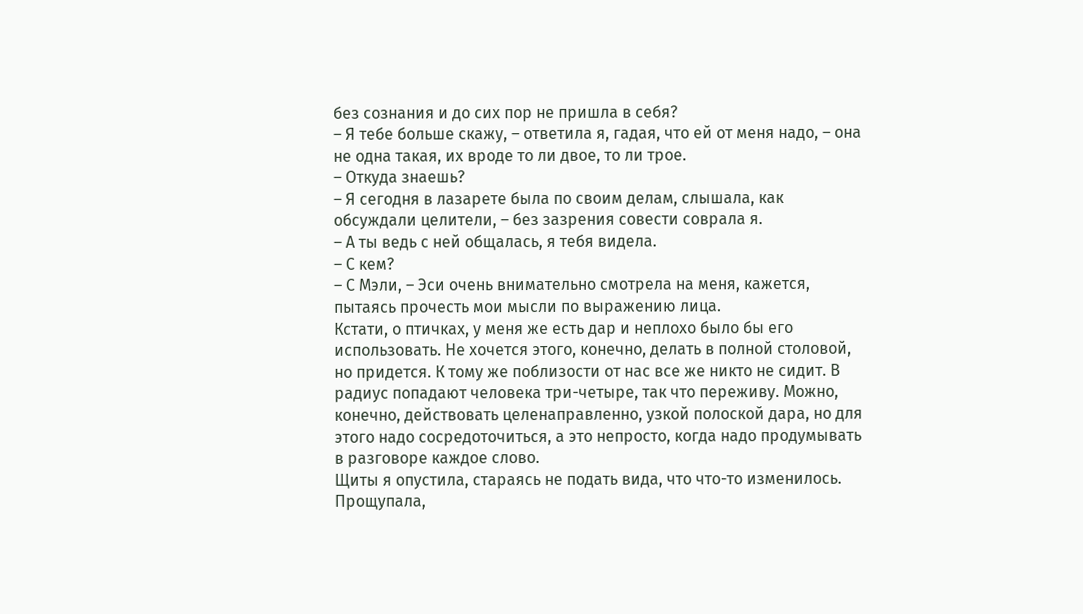без сознания и до сих пор не пришла в себя?
– Я тебе больше скажу, – ответила я, гадая, что ей от меня надо, – она не одна такая, их вроде то ли двое, то ли трое.
– Откуда знаешь?
– Я сегодня в лазарете была по своим делам, слышала, как обсуждали целители, – без зазрения совести соврала я.
– А ты ведь с ней общалась, я тебя видела.
– С кем?
– С Мэли, – Эси очень внимательно смотрела на меня, кажется, пытаясь прочесть мои мысли по выражению лица.
Кстати, о птичках, у меня же есть дар и неплохо было бы его использовать. Не хочется этого, конечно, делать в полной столовой, но придется. К тому же поблизости от нас все же никто не сидит. В радиус попадают человека три-четыре, так что переживу. Можно, конечно, действовать целенаправленно, узкой полоской дара, но для этого надо сосредоточиться, а это непросто, когда надо продумывать в разговоре каждое слово.
Щиты я опустила, стараясь не подать вида, что что-то изменилось. Прощупала,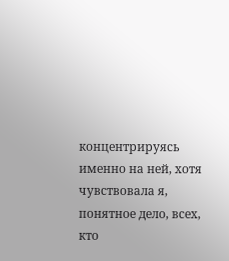концентрируясь именно на ней, хотя чувствовала я, понятное дело, всех, кто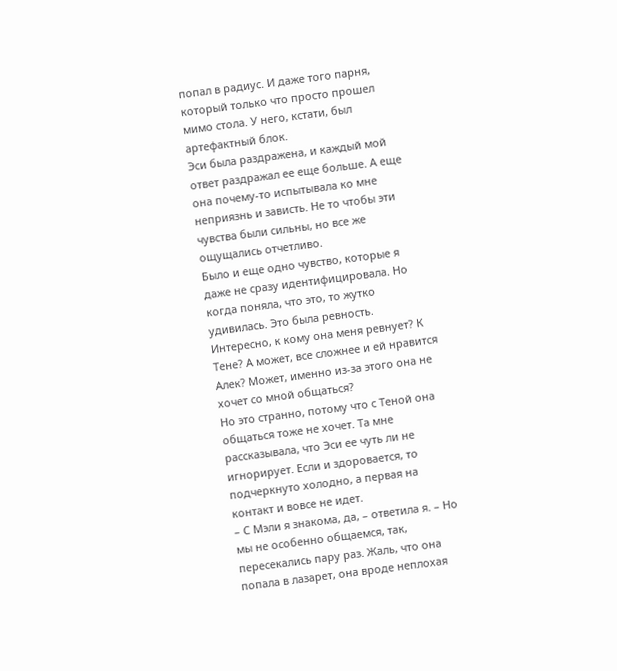попал в радиус. И даже того парня, который только что просто прошел мимо стола. У него, кстати, был артефактный блок.
Эси была раздражена, и каждый мой ответ раздражал ее еще больше. А еще она почему-то испытывала ко мне неприязнь и зависть. Не то чтобы эти чувства были сильны, но все же ощущались отчетливо.
Было и еще одно чувство, которые я даже не сразу идентифицировала. Но когда поняла, что это, то жутко удивилась. Это была ревность. Интересно, к кому она меня ревнует? К Тене? А может, все сложнее и ей нравится Алек? Может, именно из-за этого она не хочет со мной общаться?
Но это странно, потому что с Теной она общаться тоже не хочет. Та мне рассказывала, что Эси ее чуть ли не игнорирует. Если и здоровается, то подчеркнуто холодно, а первая на контакт и вовсе не идет.
– С Мэли я знакома, да, – ответила я. – Но мы не особенно общаемся, так, пересекались пару раз. Жаль, что она попала в лазарет, она вроде неплохая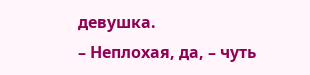девушка.
– Неплохая, да, – чуть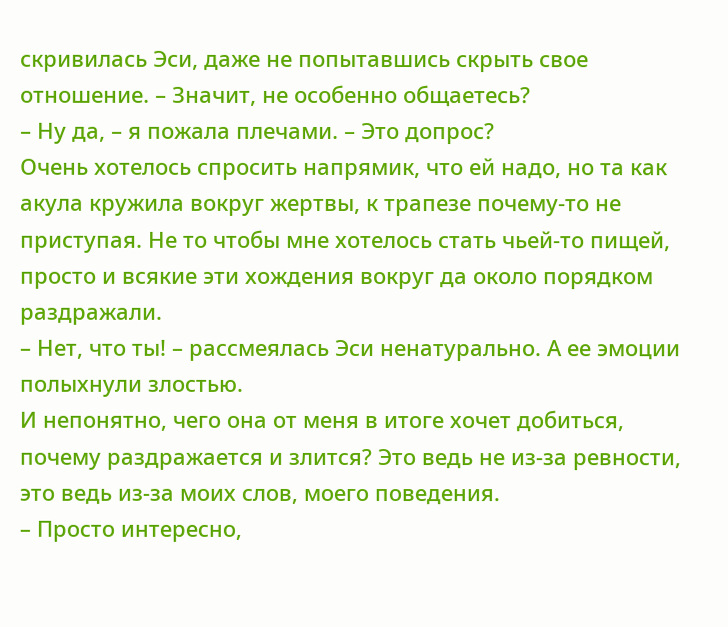скривилась Эси, даже не попытавшись скрыть свое отношение. – Значит, не особенно общаетесь?
– Ну да, – я пожала плечами. – Это допрос?
Очень хотелось спросить напрямик, что ей надо, но та как акула кружила вокруг жертвы, к трапезе почему-то не приступая. Не то чтобы мне хотелось стать чьей-то пищей, просто и всякие эти хождения вокруг да около порядком раздражали.
– Нет, что ты! – рассмеялась Эси ненатурально. А ее эмоции полыхнули злостью.
И непонятно, чего она от меня в итоге хочет добиться, почему раздражается и злится? Это ведь не из-за ревности, это ведь из-за моих слов, моего поведения.
– Просто интересно,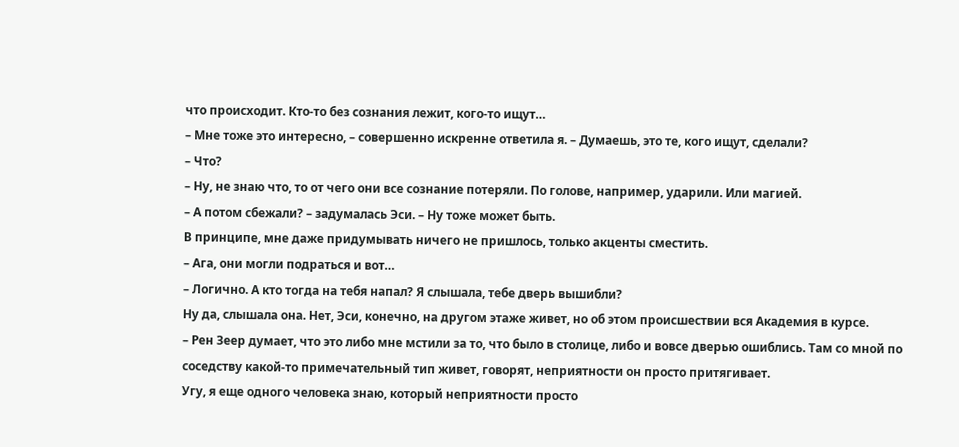что происходит. Кто-то без сознания лежит, кого-то ищут…
– Мне тоже это интересно, – совершенно искренне ответила я. – Думаешь, это те, кого ищут, сделали?
– Что?
– Ну, не знаю что, то от чего они все сознание потеряли. По голове, например, ударили. Или магией.
– А потом сбежали? – задумалась Эси. – Ну тоже может быть.
В принципе, мне даже придумывать ничего не пришлось, только акценты сместить.
– Ага, они могли подраться и вот…
– Логично. А кто тогда на тебя напал? Я слышала, тебе дверь вышибли?
Ну да, слышала она. Нет, Эси, конечно, на другом этаже живет, но об этом происшествии вся Академия в курсе.
– Рен Зеер думает, что это либо мне мстили за то, что было в столице, либо и вовсе дверью ошиблись. Там со мной по соседству какой-то примечательный тип живет, говорят, неприятности он просто притягивает.
Угу, я еще одного человека знаю, который неприятности просто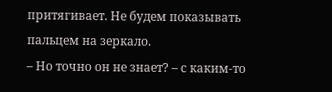притягивает. Не будем показывать пальцем на зеркало.
– Но точно он не знает? – с каким-то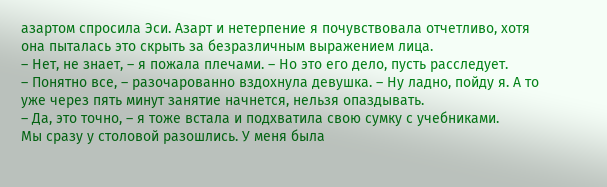азартом спросила Эси. Азарт и нетерпение я почувствовала отчетливо, хотя она пыталась это скрыть за безразличным выражением лица.
– Нет, не знает, – я пожала плечами. – Но это его дело, пусть расследует.
– Понятно все, – разочарованно вздохнула девушка. – Ну ладно, пойду я. А то уже через пять минут занятие начнется, нельзя опаздывать.
– Да, это точно, – я тоже встала и подхватила свою сумку с учебниками.
Мы сразу у столовой разошлись. У меня была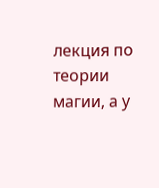лекция по теории магии, а у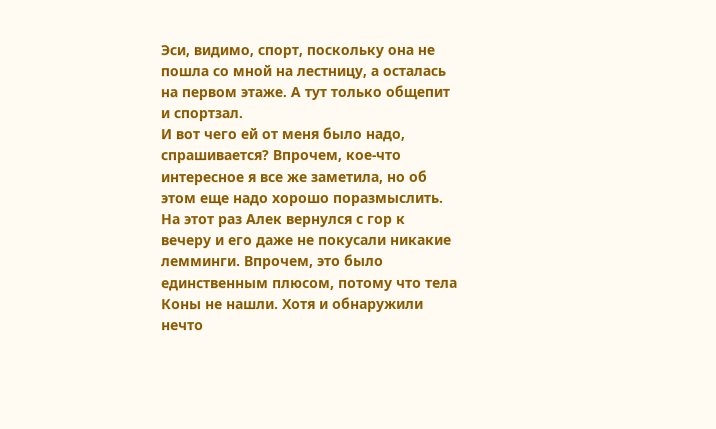Эси, видимо, спорт, поскольку она не пошла со мной на лестницу, а осталась на первом этаже. А тут только общепит и спортзал.
И вот чего ей от меня было надо, спрашивается? Впрочем, кое-что интересное я все же заметила, но об этом еще надо хорошо поразмыслить.
На этот раз Алек вернулся с гор к вечеру и его даже не покусали никакие лемминги. Впрочем, это было единственным плюсом, потому что тела Коны не нашли. Хотя и обнаружили нечто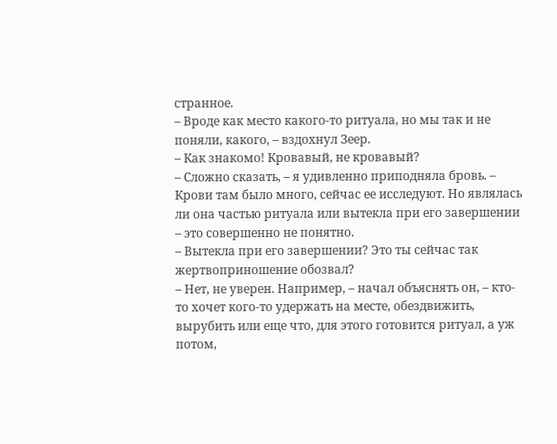странное.
– Вроде как место какого-то ритуала, но мы так и не поняли, какого, – вздохнул Зеер.
– Как знакомо! Кровавый, не кровавый?
– Сложно сказать, – я удивленно приподняла бровь. – Крови там было много, сейчас ее исследуют. Но являлась ли она частью ритуала или вытекла при его завершении – это совершенно не понятно.
– Вытекла при его завершении? Это ты сейчас так жертвоприношение обозвал?
– Нет, не уверен. Например, – начал объяснять он, – кто-то хочет кого-то удержать на месте, обездвижить, вырубить или еще что, для этого готовится ритуал, а уж потом,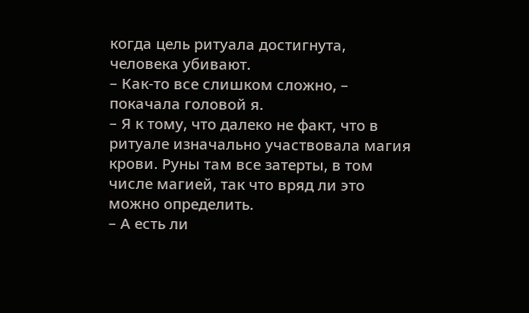когда цель ритуала достигнута, человека убивают.
– Как-то все слишком сложно, – покачала головой я.
– Я к тому, что далеко не факт, что в ритуале изначально участвовала магия крови. Руны там все затерты, в том числе магией, так что вряд ли это можно определить.
– А есть ли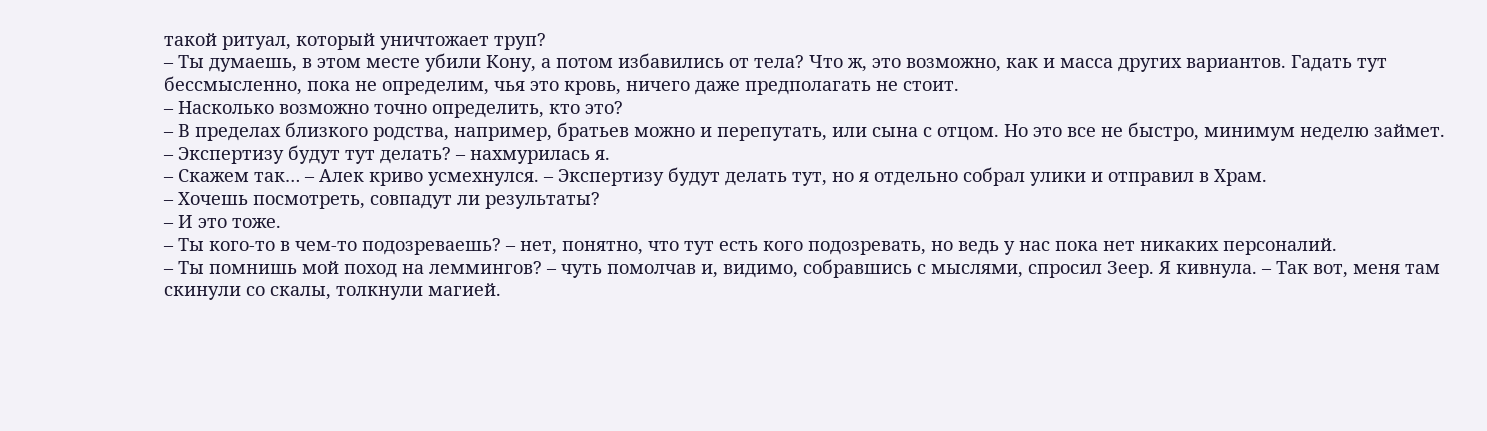такой ритуал, который уничтожает труп?
– Ты думаешь, в этом месте убили Кону, а потом избавились от тела? Что ж, это возможно, как и масса других вариантов. Гадать тут бессмысленно, пока не определим, чья это кровь, ничего даже предполагать не стоит.
– Насколько возможно точно определить, кто это?
– В пределах близкого родства, например, братьев можно и перепутать, или сына с отцом. Но это все не быстро, минимум неделю займет.
– Экспертизу будут тут делать? – нахмурилась я.
– Скажем так… – Алек криво усмехнулся. – Экспертизу будут делать тут, но я отдельно собрал улики и отправил в Храм.
– Хочешь посмотреть, совпадут ли результаты?
– И это тоже.
– Ты кого-то в чем-то подозреваешь? – нет, понятно, что тут есть кого подозревать, но ведь у нас пока нет никаких персоналий.
– Ты помнишь мой поход на леммингов? – чуть помолчав и, видимо, собравшись с мыслями, спросил Зеер. Я кивнула. – Так вот, меня там скинули со скалы, толкнули магией.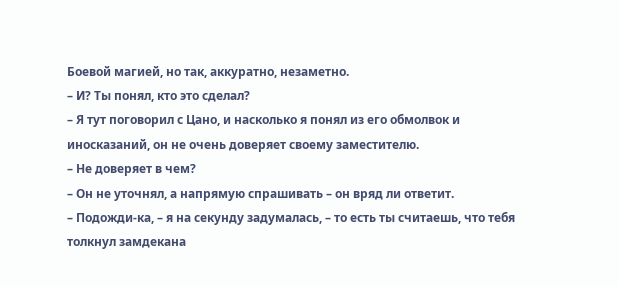Боевой магией, но так, аккуратно, незаметно.
– И? Ты понял, кто это сделал?
– Я тут поговорил с Цано, и насколько я понял из его обмолвок и иносказаний, он не очень доверяет своему заместителю.
– Не доверяет в чем?
– Он не уточнял, а напрямую спрашивать – он вряд ли ответит.
– Подожди-ка, – я на секунду задумалась, – то есть ты считаешь, что тебя толкнул замдекана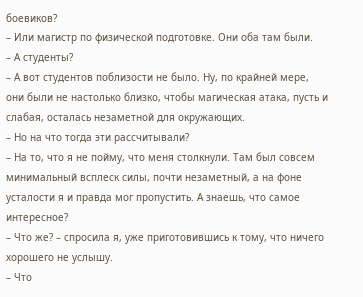боевиков?
– Или магистр по физической подготовке. Они оба там были.
– А студенты?
– А вот студентов поблизости не было. Ну, по крайней мере, они были не настолько близко, чтобы магическая атака, пусть и слабая, осталась незаметной для окружающих.
– Но на что тогда эти рассчитывали?
– На то, что я не пойму, что меня столкнули. Там был совсем минимальный всплеск силы, почти незаметный, а на фоне усталости я и правда мог пропустить. А знаешь, что самое интересное?
– Что же? – спросила я, уже приготовившись к тому, что ничего хорошего не услышу.
– Что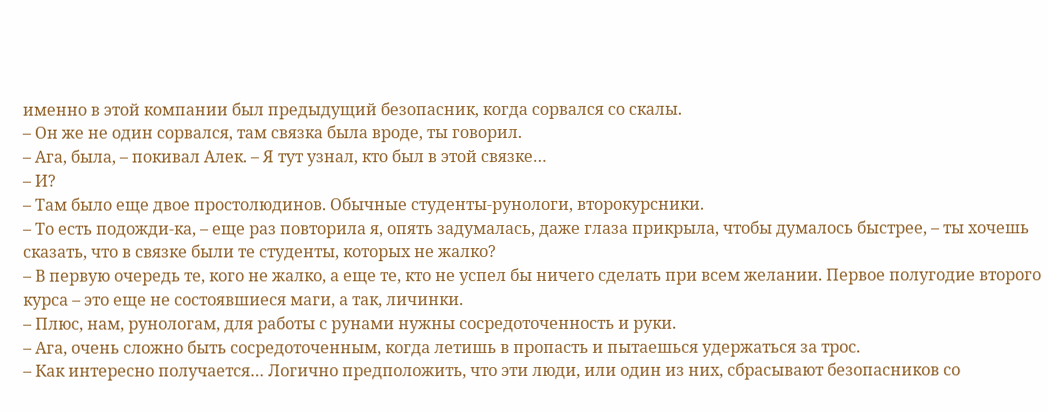именно в этой компании был предыдущий безопасник, когда сорвался со скалы.
– Он же не один сорвался, там связка была вроде, ты говорил.
– Ага, была, – покивал Алек. – Я тут узнал, кто был в этой связке…
– И?
– Там было еще двое простолюдинов. Обычные студенты-рунологи, второкурсники.
– То есть подожди-ка, – еще раз повторила я, опять задумалась, даже глаза прикрыла, чтобы думалось быстрее, – ты хочешь сказать, что в связке были те студенты, которых не жалко?
– В первую очередь те, кого не жалко, а еще те, кто не успел бы ничего сделать при всем желании. Первое полугодие второго курса – это еще не состоявшиеся маги, а так, личинки.
– Плюс, нам, рунологам, для работы с рунами нужны сосредоточенность и руки.
– Ага, очень сложно быть сосредоточенным, когда летишь в пропасть и пытаешься удержаться за трос.
– Как интересно получается… Логично предположить, что эти люди, или один из них, сбрасывают безопасников со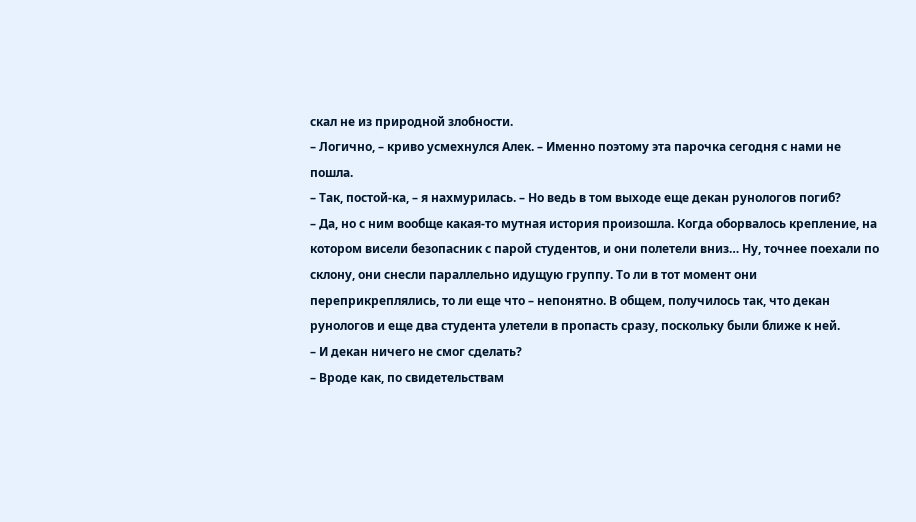скал не из природной злобности.
– Логично, – криво усмехнулся Алек. – Именно поэтому эта парочка сегодня с нами не пошла.
– Так, постой-ка, – я нахмурилась. – Но ведь в том выходе еще декан рунологов погиб?
– Да, но с ним вообще какая-то мутная история произошла. Когда оборвалось крепление, на котором висели безопасник с парой студентов, и они полетели вниз… Ну, точнее поехали по склону, они снесли параллельно идущую группу. То ли в тот момент они переприкреплялись, то ли еще что – непонятно. В общем, получилось так, что декан рунологов и еще два студента улетели в пропасть сразу, поскольку были ближе к ней.
– И декан ничего не смог сделать?
– Вроде как, по свидетельствам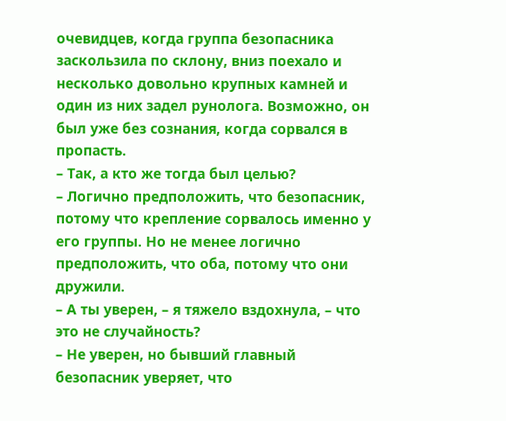очевидцев, когда группа безопасника заскользила по склону, вниз поехало и несколько довольно крупных камней и один из них задел рунолога. Возможно, он был уже без сознания, когда сорвался в пропасть.
– Так, а кто же тогда был целью?
– Логично предположить, что безопасник, потому что крепление сорвалось именно у его группы. Но не менее логично предположить, что оба, потому что они дружили.
– А ты уверен, – я тяжело вздохнула, – что это не случайность?
– Не уверен, но бывший главный безопасник уверяет, что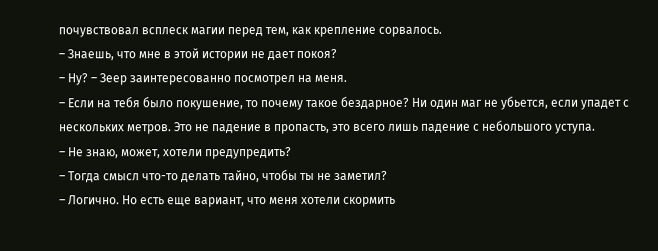почувствовал всплеск магии перед тем, как крепление сорвалось.
– Знаешь, что мне в этой истории не дает покоя?
– Ну? – Зеер заинтересованно посмотрел на меня.
– Если на тебя было покушение, то почему такое бездарное? Ни один маг не убьется, если упадет с нескольких метров. Это не падение в пропасть, это всего лишь падение с небольшого уступа.
– Не знаю, может, хотели предупредить?
– Тогда смысл что-то делать тайно, чтобы ты не заметил?
– Логично. Но есть еще вариант, что меня хотели скормить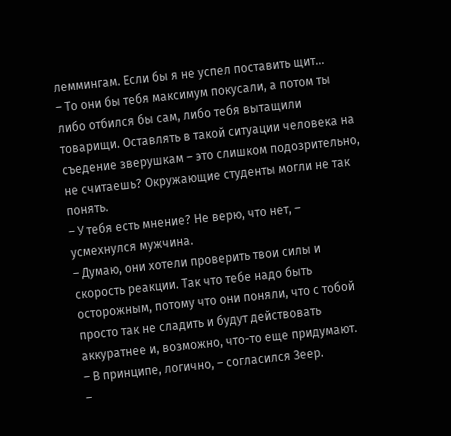леммингам. Если бы я не успел поставить щит…
– То они бы тебя максимум покусали, а потом ты либо отбился бы сам, либо тебя вытащили товарищи. Оставлять в такой ситуации человека на съедение зверушкам – это слишком подозрительно, не считаешь? Окружающие студенты могли не так понять.
– У тебя есть мнение? Не верю, что нет, – усмехнулся мужчина.
– Думаю, они хотели проверить твои силы и скорость реакции. Так что тебе надо быть осторожным, потому что они поняли, что с тобой просто так не сладить и будут действовать аккуратнее и, возможно, что-то еще придумают.
– В принципе, логично, – согласился Зеер.
–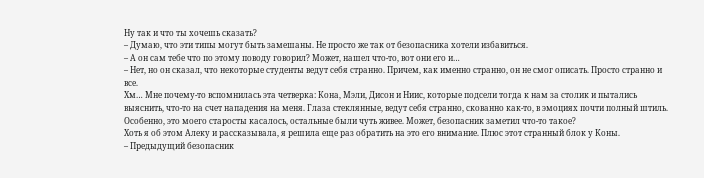Ну так и что ты хочешь сказать?
– Думаю, что эти типы могут быть замешаны. Не просто же так от безопасника хотели избавиться.
– А он сам тебе что по этому поводу говорил? Может, нашел что-то, вот они его и…
– Нет, но он сказал, что некоторые студенты ведут себя странно. Причем, как именно странно, он не смог описать. Просто странно и все.
Хм… Мне почему-то вспомнилась эта четверка: Кона, Мэли, Дисон и Ниис, которые подсели тогда к нам за столик и пытались выяснить, что-то на счет нападения на меня. Глаза стеклянные, ведут себя странно, скованно как-то, в эмоциях почти полный штиль. Особенно, это моего старосты касалось, остальные были чуть живее. Может, безопасник заметил что-то такое?
Хоть я об этом Алеку и рассказывала, я решила еще раз обратить на это его внимание. Плюс этот странный блок у Коны.
– Предыдущий безопасник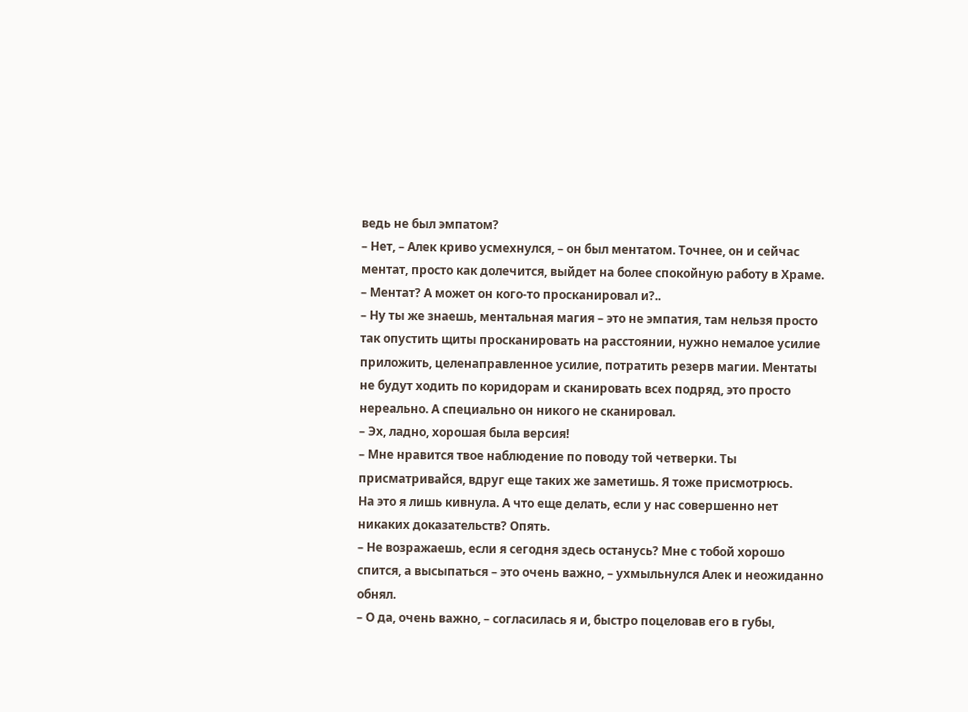ведь не был эмпатом?
– Нет, – Алек криво усмехнулся, – он был ментатом. Точнее, он и сейчас ментат, просто как долечится, выйдет на более спокойную работу в Храме.
– Ментат? А может он кого-то просканировал и?..
– Ну ты же знаешь, ментальная магия – это не эмпатия, там нельзя просто так опустить щиты просканировать на расстоянии, нужно немалое усилие приложить, целенаправленное усилие, потратить резерв магии. Ментаты не будут ходить по коридорам и сканировать всех подряд, это просто нереально. А специально он никого не сканировал.
– Эх, ладно, хорошая была версия!
– Мне нравится твое наблюдение по поводу той четверки. Ты присматривайся, вдруг еще таких же заметишь. Я тоже присмотрюсь.
На это я лишь кивнула. А что еще делать, если у нас совершенно нет никаких доказательств? Опять.
– Не возражаешь, если я сегодня здесь останусь? Мне с тобой хорошо спится, а высыпаться – это очень важно, – ухмыльнулся Алек и неожиданно обнял.
– О да, очень важно, – согласилась я и, быстро поцеловав его в губы,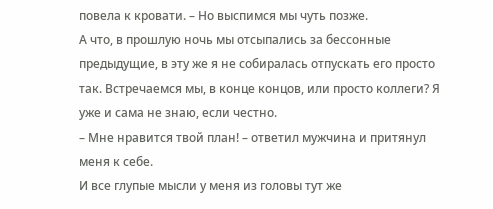повела к кровати. – Но выспимся мы чуть позже.
А что, в прошлую ночь мы отсыпались за бессонные предыдущие, в эту же я не собиралась отпускать его просто так. Встречаемся мы, в конце концов, или просто коллеги? Я уже и сама не знаю, если честно.
– Мне нравится твой план! – ответил мужчина и притянул меня к себе.
И все глупые мысли у меня из головы тут же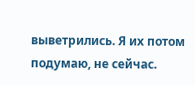выветрились. Я их потом подумаю, не сейчас.